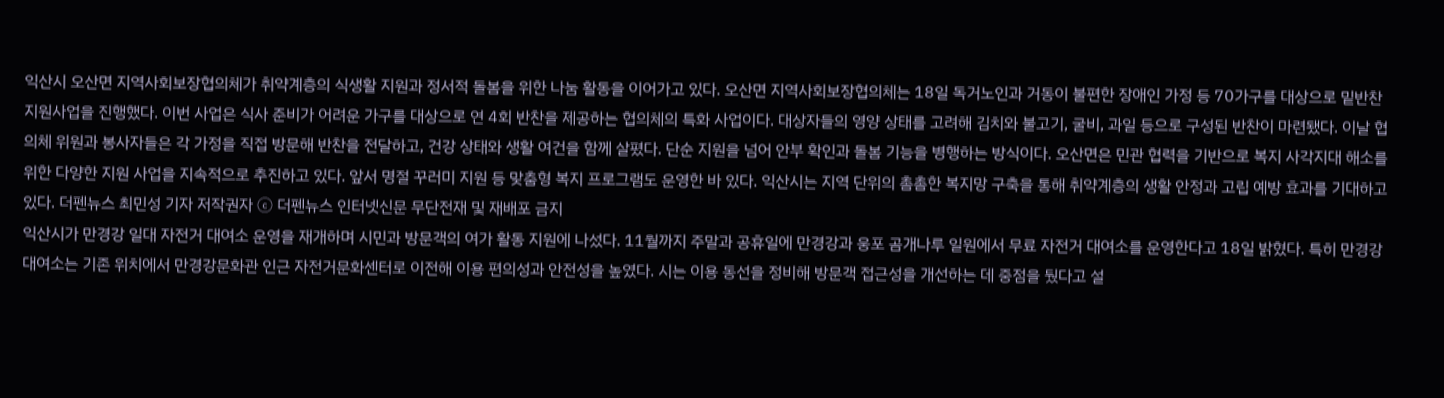익산시 오산면 지역사회보장협의체가 취약계층의 식생활 지원과 정서적 돌봄을 위한 나눔 활동을 이어가고 있다. 오산면 지역사회보장협의체는 18일 독거노인과 거동이 불편한 장애인 가정 등 70가구를 대상으로 밑반찬 지원사업을 진행했다. 이번 사업은 식사 준비가 어려운 가구를 대상으로 연 4회 반찬을 제공하는 협의체의 특화 사업이다. 대상자들의 영양 상태를 고려해 김치와 불고기, 굴비, 과일 등으로 구성된 반찬이 마련됐다. 이날 협의체 위원과 봉사자들은 각 가정을 직접 방문해 반찬을 전달하고, 건강 상태와 생활 여건을 함께 살폈다. 단순 지원을 넘어 안부 확인과 돌봄 기능을 병행하는 방식이다. 오산면은 민관 협력을 기반으로 복지 사각지대 해소를 위한 다양한 지원 사업을 지속적으로 추진하고 있다. 앞서 명절 꾸러미 지원 등 맞춤형 복지 프로그램도 운영한 바 있다. 익산시는 지역 단위의 촘촘한 복지망 구축을 통해 취약계층의 생활 안정과 고립 예방 효과를 기대하고 있다. 더펜뉴스 최민성 기자 저작권자 ⓒ 더펜뉴스 인터넷신문 무단전재 및 재배포 금지
익산시가 만경강 일대 자전거 대여소 운영을 재개하며 시민과 방문객의 여가 활동 지원에 나섰다. 11월까지 주말과 공휴일에 만경강과 웅포 곰개나루 일원에서 무료 자전거 대여소를 운영한다고 18일 밝혔다. 특히 만경강 대여소는 기존 위치에서 만경강문화관 인근 자전거문화센터로 이전해 이용 편의성과 안전성을 높였다. 시는 이용 동선을 정비해 방문객 접근성을 개선하는 데 중점을 뒀다고 설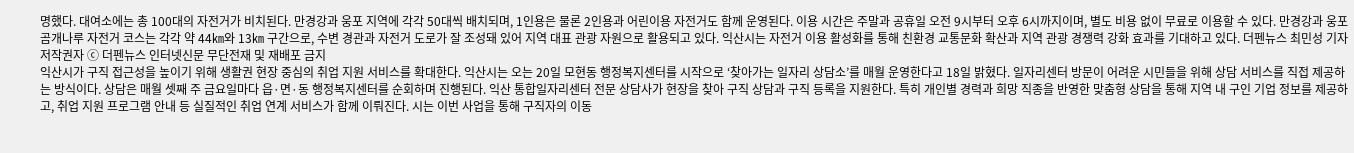명했다. 대여소에는 총 100대의 자전거가 비치된다. 만경강과 웅포 지역에 각각 50대씩 배치되며, 1인용은 물론 2인용과 어린이용 자전거도 함께 운영된다. 이용 시간은 주말과 공휴일 오전 9시부터 오후 6시까지이며, 별도 비용 없이 무료로 이용할 수 있다. 만경강과 웅포 곰개나루 자전거 코스는 각각 약 44㎞와 13㎞ 구간으로, 수변 경관과 자전거 도로가 잘 조성돼 있어 지역 대표 관광 자원으로 활용되고 있다. 익산시는 자전거 이용 활성화를 통해 친환경 교통문화 확산과 지역 관광 경쟁력 강화 효과를 기대하고 있다. 더펜뉴스 최민성 기자 저작권자 ⓒ 더펜뉴스 인터넷신문 무단전재 및 재배포 금지
익산시가 구직 접근성을 높이기 위해 생활권 현장 중심의 취업 지원 서비스를 확대한다. 익산시는 오는 20일 모현동 행정복지센터를 시작으로 ‘찾아가는 일자리 상담소’를 매월 운영한다고 18일 밝혔다. 일자리센터 방문이 어려운 시민들을 위해 상담 서비스를 직접 제공하는 방식이다. 상담은 매월 셋째 주 금요일마다 읍·면·동 행정복지센터를 순회하며 진행된다. 익산 통합일자리센터 전문 상담사가 현장을 찾아 구직 상담과 구직 등록을 지원한다. 특히 개인별 경력과 희망 직종을 반영한 맞춤형 상담을 통해 지역 내 구인 기업 정보를 제공하고, 취업 지원 프로그램 안내 등 실질적인 취업 연계 서비스가 함께 이뤄진다. 시는 이번 사업을 통해 구직자의 이동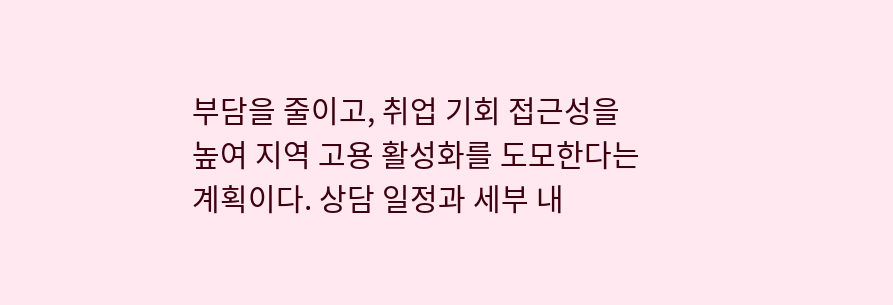부담을 줄이고, 취업 기회 접근성을 높여 지역 고용 활성화를 도모한다는 계획이다. 상담 일정과 세부 내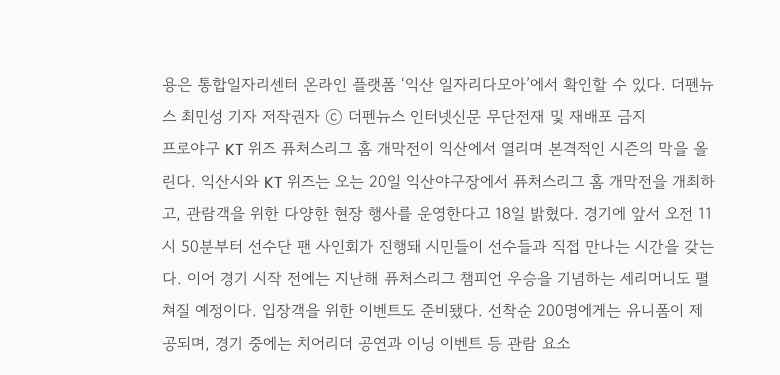용은 통합일자리센터 온라인 플랫폼 ‘익산 일자리다모아’에서 확인할 수 있다. 더펜뉴스 최민성 기자 저작권자 ⓒ 더펜뉴스 인터넷신문 무단전재 및 재배포 금지
프로야구 KT 위즈 퓨처스리그 홈 개막전이 익산에서 열리며 본격적인 시즌의 막을 올린다. 익산시와 KT 위즈는 오는 20일 익산야구장에서 퓨처스리그 홈 개막전을 개최하고, 관람객을 위한 다양한 현장 행사를 운영한다고 18일 밝혔다. 경기에 앞서 오전 11시 50분부터 선수단 팬 사인회가 진행돼 시민들이 선수들과 직접 만나는 시간을 갖는다. 이어 경기 시작 전에는 지난해 퓨처스리그 챔피언 우승을 기념하는 세리머니도 펼쳐질 예정이다. 입장객을 위한 이벤트도 준비됐다. 선착순 200명에게는 유니폼이 제공되며, 경기 중에는 치어리더 공연과 이닝 이벤트 등 관람 요소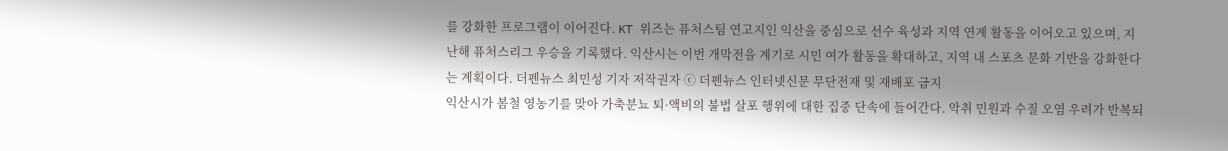를 강화한 프로그램이 이어진다. KT 위즈는 퓨처스팀 연고지인 익산을 중심으로 선수 육성과 지역 연계 활동을 이어오고 있으며, 지난해 퓨처스리그 우승을 기록했다. 익산시는 이번 개막전을 계기로 시민 여가 활동을 확대하고, 지역 내 스포츠 문화 기반을 강화한다는 계획이다. 더펜뉴스 최민성 기자 저작권자 ⓒ 더펜뉴스 인터넷신문 무단전재 및 재배포 금지
익산시가 봄철 영농기를 맞아 가축분뇨 퇴·액비의 불법 살포 행위에 대한 집중 단속에 들어간다. 악취 민원과 수질 오염 우려가 반복되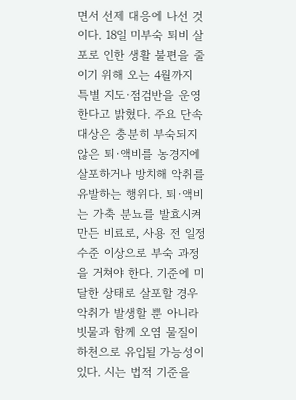면서 선제 대응에 나선 것이다. 18일 미부숙 퇴비 살포로 인한 생활 불편을 줄이기 위해 오는 4월까지 특별 지도·점검반을 운영한다고 밝혔다. 주요 단속 대상은 충분히 부숙되지 않은 퇴·액비를 농경지에 살포하거나 방치해 악취를 유발하는 행위다. 퇴·액비는 가축 분뇨를 발효시켜 만든 비료로, 사용 전 일정 수준 이상으로 부숙 과정을 거쳐야 한다. 기준에 미달한 상태로 살포할 경우 악취가 발생할 뿐 아니라 빗물과 함께 오염 물질이 하천으로 유입될 가능성이 있다. 시는 법적 기준을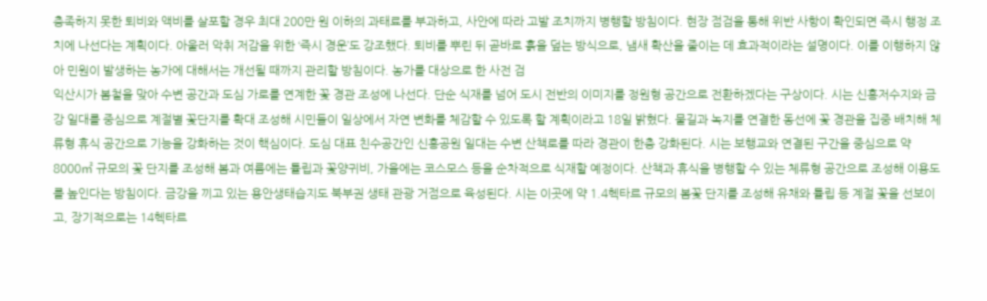충족하지 못한 퇴비와 액비를 살포할 경우 최대 200만 원 이하의 과태료를 부과하고, 사안에 따라 고발 조치까지 병행할 방침이다. 현장 점검을 통해 위반 사항이 확인되면 즉시 행정 조치에 나선다는 계획이다. 아울러 악취 저감을 위한 ‘즉시 경운’도 강조했다. 퇴비를 뿌린 뒤 곧바로 흙을 덮는 방식으로, 냄새 확산을 줄이는 데 효과적이라는 설명이다. 이를 이행하지 않아 민원이 발생하는 농가에 대해서는 개선될 때까지 관리할 방침이다. 농가를 대상으로 한 사전 검
익산시가 봄철을 맞아 수변 공간과 도심 가로를 연계한 꽃 경관 조성에 나선다. 단순 식재를 넘어 도시 전반의 이미지를 정원형 공간으로 전환하겠다는 구상이다. 시는 신흥저수지와 금강 일대를 중심으로 계절별 꽃단지를 확대 조성해 시민들이 일상에서 자연 변화를 체감할 수 있도록 할 계획이라고 18일 밝혔다. 물길과 녹지를 연결한 동선에 꽃 경관을 집중 배치해 체류형 휴식 공간으로 기능을 강화하는 것이 핵심이다. 도심 대표 친수공간인 신흥공원 일대는 수변 산책로를 따라 경관이 한층 강화된다. 시는 보행교와 연결된 구간을 중심으로 약 8000㎡ 규모의 꽃 단지를 조성해 봄과 여름에는 튤립과 꽃양귀비, 가을에는 코스모스 등을 순차적으로 식재할 예정이다. 산책과 휴식을 병행할 수 있는 체류형 공간으로 조성해 이용도를 높인다는 방침이다. 금강을 끼고 있는 용안생태습지도 북부권 생태 관광 거점으로 육성된다. 시는 이곳에 약 1.4헥타르 규모의 봄꽃 단지를 조성해 유채와 튤립 등 계절 꽃을 선보이고, 장기적으로는 14헥타르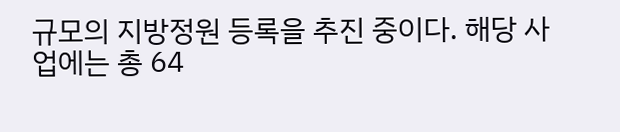규모의 지방정원 등록을 추진 중이다. 해당 사업에는 총 64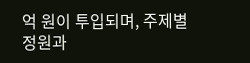억 원이 투입되며, 주제별 정원과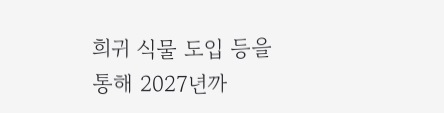희귀 식물 도입 등을 통해 2027년까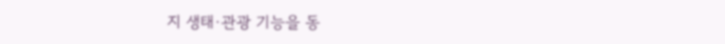지 생태·관광 기능을 동